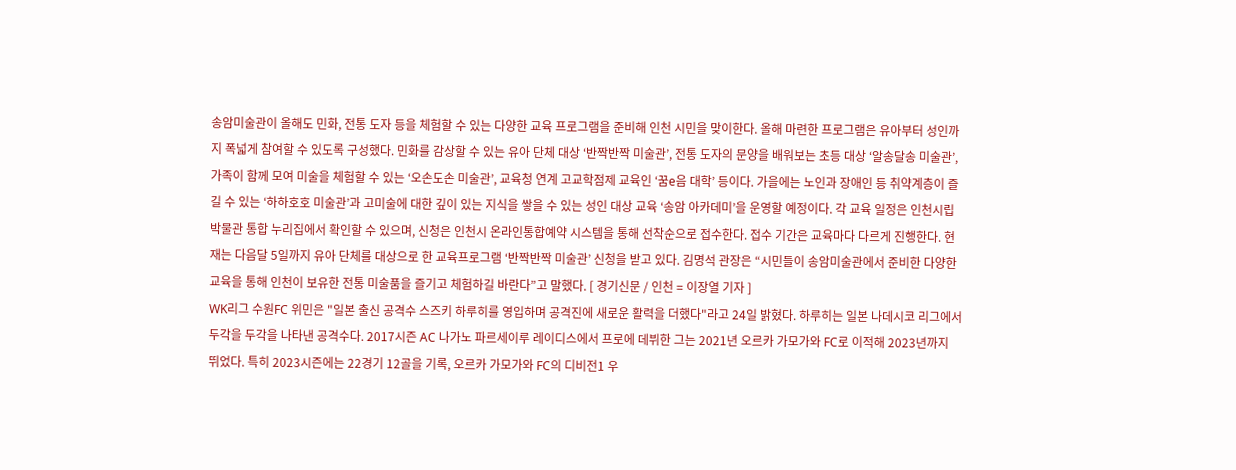송암미술관이 올해도 민화, 전통 도자 등을 체험할 수 있는 다양한 교육 프로그램을 준비해 인천 시민을 맞이한다. 올해 마련한 프로그램은 유아부터 성인까지 폭넓게 참여할 수 있도록 구성했다. 민화를 감상할 수 있는 유아 단체 대상 ‘반짝반짝 미술관’, 전통 도자의 문양을 배워보는 초등 대상 ‘알송달송 미술관’, 가족이 함께 모여 미술을 체험할 수 있는 ‘오손도손 미술관’, 교육청 연계 고교학점제 교육인 ‘꿈e음 대학’ 등이다. 가을에는 노인과 장애인 등 취약계층이 즐길 수 있는 ‘하하호호 미술관’과 고미술에 대한 깊이 있는 지식을 쌓을 수 있는 성인 대상 교육 ‘송암 아카데미’을 운영할 예정이다. 각 교육 일정은 인천시립박물관 통합 누리집에서 확인할 수 있으며, 신청은 인천시 온라인통합예약 시스템을 통해 선착순으로 접수한다. 접수 기간은 교육마다 다르게 진행한다. 현재는 다음달 5일까지 유아 단체를 대상으로 한 교육프로그램 ‘반짝반짝 미술관’ 신청을 받고 있다. 김명석 관장은 “시민들이 송암미술관에서 준비한 다양한 교육을 통해 인천이 보유한 전통 미술품을 즐기고 체험하길 바란다”고 말했다. [ 경기신문 / 인천 = 이장열 기자 ]
WK리그 수원FC 위민은 "일본 출신 공격수 스즈키 하루히를 영입하며 공격진에 새로운 활력을 더했다"라고 24일 밝혔다. 하루히는 일본 나데시코 리그에서 두각을 두각을 나타낸 공격수다. 2017시즌 AC 나가노 파르세이루 레이디스에서 프로에 데뷔한 그는 2021년 오르카 가모가와 FC로 이적해 2023년까지 뛰었다. 특히 2023시즌에는 22경기 12골을 기록, 오르카 가모가와 FC의 디비전1 우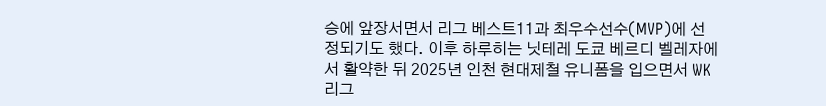승에 앞장서면서 리그 베스트11과 최우수선수(MVP)에 선정되기도 했다. 이후 하루히는 닛테레 도쿄 베르디 벨레자에서 활약한 뒤 2025년 인천 현대제철 유니폼을 입으면서 WK리그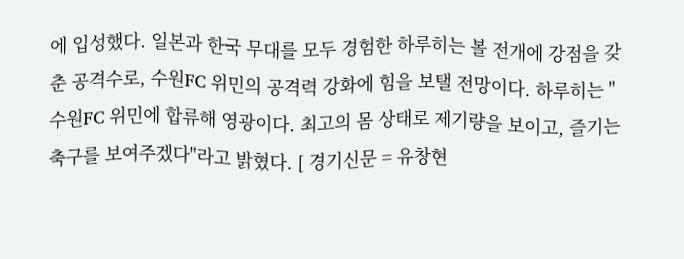에 입성했다. 일본과 한국 무대를 모두 경험한 하루히는 볼 전개에 강점을 갖춘 공격수로, 수원FC 위민의 공격력 강화에 힘을 보탤 전망이다. 하루히는 "수원FC 위민에 합류해 영광이다. 최고의 몸 상태로 제기량을 보이고, 즐기는 축구를 보여주겠다"라고 밝혔다. [ 경기신문 = 유창현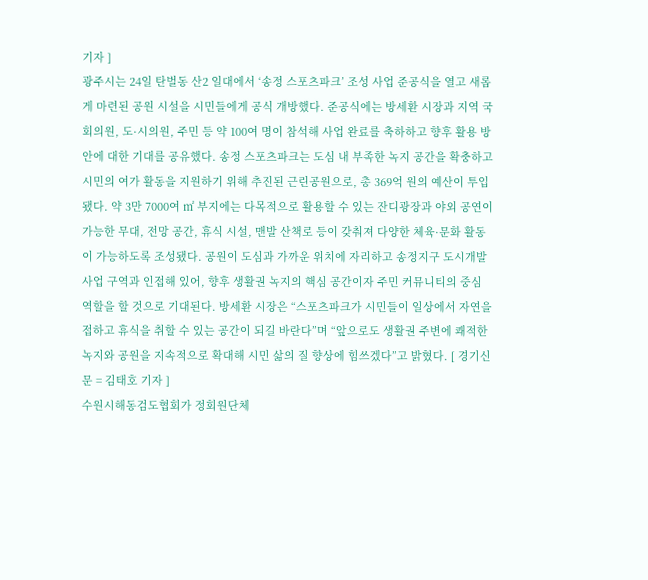기자 ]
광주시는 24일 탄벌동 산2 일대에서 ‘송정 스포츠파크’ 조성 사업 준공식을 열고 새롭게 마련된 공원 시설을 시민들에게 공식 개방했다. 준공식에는 방세환 시장과 지역 국회의원, 도·시의원, 주민 등 약 100여 명이 참석해 사업 완료를 축하하고 향후 활용 방안에 대한 기대를 공유했다. 송정 스포츠파크는 도심 내 부족한 녹지 공간을 확충하고 시민의 여가 활동을 지원하기 위해 추진된 근린공원으로, 총 369억 원의 예산이 투입됐다. 약 3만 7000여 ㎡ 부지에는 다목적으로 활용할 수 있는 잔디광장과 야외 공연이 가능한 무대, 전망 공간, 휴식 시설, 맨발 산책로 등이 갖춰져 다양한 체육·문화 활동이 가능하도록 조성됐다. 공원이 도심과 가까운 위치에 자리하고 송정지구 도시개발사업 구역과 인접해 있어, 향후 생활권 녹지의 핵심 공간이자 주민 커뮤니티의 중심 역할을 할 것으로 기대된다. 방세환 시장은 “스포츠파크가 시민들이 일상에서 자연을 접하고 휴식을 취할 수 있는 공간이 되길 바란다”며 “앞으로도 생활권 주변에 쾌적한 녹지와 공원을 지속적으로 확대해 시민 삶의 질 향상에 힘쓰겠다”고 밝혔다. [ 경기신문 = 김태호 기자 ]
수원시해동검도협회가 정회원단체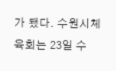가 됐다. 수원시체육회는 23일 수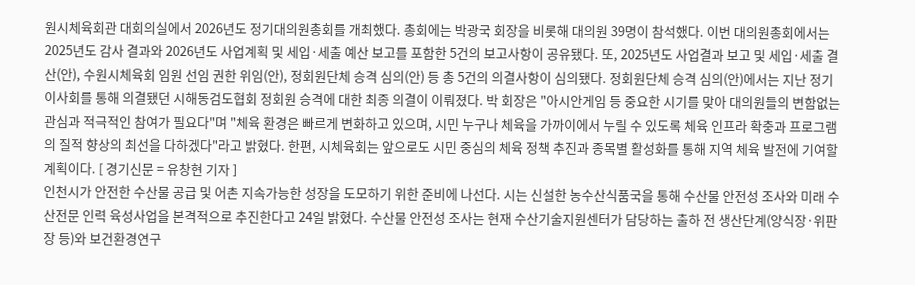원시체육회관 대회의실에서 2026년도 정기대의원총회를 개최했다. 총회에는 박광국 회장을 비롯해 대의원 39명이 참석했다. 이번 대의원총회에서는 2025년도 감사 결과와 2026년도 사업계획 및 세입·세출 예산 보고를 포함한 5건의 보고사항이 공유됐다. 또, 2025년도 사업결과 보고 및 세입·세출 결산(안), 수원시체육회 임원 선임 권한 위임(안), 정회원단체 승격 심의(안) 등 총 5건의 의결사항이 심의됐다. 정회원단체 승격 심의(안)에서는 지난 정기이사회를 통해 의결됐던 시해동검도협회 정회원 승격에 대한 최종 의결이 이뤄졌다. 박 회장은 "아시안게임 등 중요한 시기를 맞아 대의원들의 변함없는 관심과 적극적인 참여가 필요다"며 "체육 환경은 빠르게 변화하고 있으며, 시민 누구나 체육을 가까이에서 누릴 수 있도록 체육 인프라 확충과 프로그램의 질적 향상의 최선을 다하겠다"라고 밝혔다. 한편, 시체육회는 앞으로도 시민 중심의 체육 정책 추진과 종목별 활성화를 통해 지역 체육 발전에 기여할 계획이다. [ 경기신문 = 유창현 기자 ]
인천시가 안전한 수산물 공급 및 어촌 지속가능한 성장을 도모하기 위한 준비에 나선다. 시는 신설한 농수산식품국을 통해 수산물 안전성 조사와 미래 수산전문 인력 육성사업을 본격적으로 추진한다고 24일 밝혔다. 수산물 안전성 조사는 현재 수산기술지원센터가 담당하는 출하 전 생산단계(양식장·위판장 등)와 보건환경연구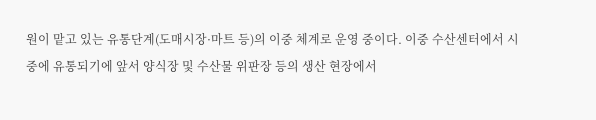원이 맡고 있는 유통단계(도매시장·마트 등)의 이중 체계로 운영 중이다. 이중 수산센터에서 시중에 유통되기에 앞서 양식장 및 수산물 위판장 등의 생산 현장에서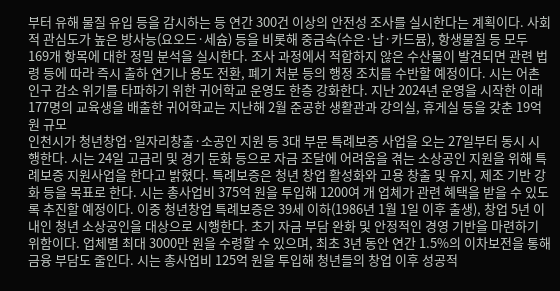부터 유해 물질 유입 등을 감시하는 등 연간 300건 이상의 안전성 조사를 실시한다는 계획이다. 사회적 관심도가 높은 방사능(요오드·세슘) 등을 비롯해 중금속(수은·납·카드뮴), 항생물질 등 모두 169개 항목에 대한 정밀 분석을 실시한다. 조사 과정에서 적합하지 않은 수산물이 발견되면 관련 법령 등에 따라 즉시 출하 연기나 용도 전환, 폐기 처분 등의 행정 조치를 수반할 예정이다. 시는 어촌 인구 감소 위기를 타파하기 위한 귀어학교 운영도 한층 강화한다. 지난 2024년 운영을 시작한 이래 177명의 교육생을 배출한 귀어학교는 지난해 2월 준공한 생활관과 강의실, 휴게실 등을 갖춘 19억 원 규모
인천시가 청년창업·일자리창출·소공인 지원 등 3대 부문 특례보증 사업을 오는 27일부터 동시 시행한다. 시는 24일 고금리 및 경기 둔화 등으로 자금 조달에 어려움을 겪는 소상공인 지원을 위해 특례보증 지원사업을 한다고 밝혔다. 특례보증은 청년 창업 활성화와 고용 창출 및 유지, 제조 기반 강화 등을 목표로 한다. 시는 총사업비 375억 원을 투입해 1200여 개 업체가 관련 혜택을 받을 수 있도록 추진할 예정이다. 이중 청년창업 특례보증은 39세 이하(1986년 1월 1일 이후 출생), 창업 5년 이내인 청년 소상공인을 대상으로 시행한다. 초기 자금 부담 완화 및 안정적인 경영 기반을 마련하기 위함이다. 업체별 최대 3000만 원을 수령할 수 있으며, 최초 3년 동안 연간 1.5%의 이차보전을 통해 금융 부담도 줄인다. 시는 총사업비 125억 원을 투입해 청년들의 창업 이후 성공적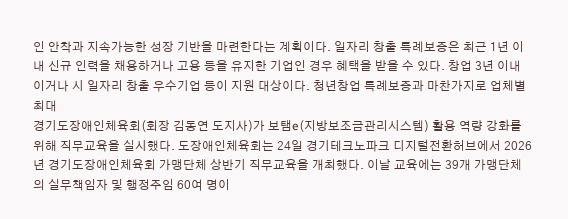인 안착과 지속가능한 성장 기반을 마련한다는 계획이다. 일자리 창출 특례보증은 최근 1년 이내 신규 인력을 채용하거나 고용 등을 유지한 기업인 경우 혜택을 받을 수 있다. 창업 3년 이내이거나 시 일자리 창출 우수기업 등이 지원 대상이다. 청년창업 특례보증과 마찬가지로 업체별 최대
경기도장애인체육회(회장 김동연 도지사)가 보탬e(지방보조금관리시스템) 활용 역량 강화를 위해 직무교육을 실시했다. 도장애인체육회는 24일 경기테크노파크 디지털전환허브에서 2026년 경기도장애인체육회 가맹단체 상반기 직무교육을 개최했다. 이날 교육에는 39개 가맹단체의 실무책임자 및 행정주임 60여 명이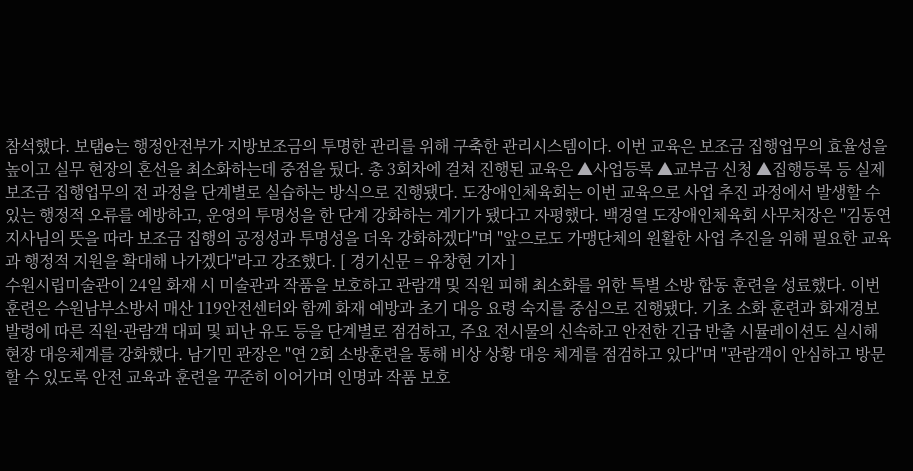참석했다. 보탬e는 행정안전부가 지방보조금의 투명한 관리를 위해 구축한 관리시스템이다. 이번 교육은 보조금 집행업무의 효율성을 높이고 실무 현장의 혼선을 최소화하는데 중점을 뒀다. 총 3회차에 걸쳐 진행된 교육은 ▲사업등록 ▲교부금 신청 ▲집행등록 등 실제 보조금 집행업무의 전 과정을 단계별로 실습하는 방식으로 진행됐다. 도장애인체육회는 이번 교육으로 사업 추진 과정에서 발생할 수 있는 행정적 오류를 예방하고, 운영의 투명성을 한 단계 강화하는 계기가 됐다고 자평했다. 백경열 도장애인체육회 사무처장은 "김동연 지사님의 뜻을 따라 보조금 집행의 공정성과 투명성을 더욱 강화하겠다"며 "앞으로도 가맹단체의 원활한 사업 추진을 위해 필요한 교육과 행정적 지원을 확대해 나가겠다"라고 강조했다. [ 경기신문 = 유창현 기자 ]
수원시립미술관이 24일 화재 시 미술관과 작품을 보호하고 관람객 및 직원 피해 최소화를 위한 특별 소방 합동 훈련을 성료했다. 이번 훈련은 수원남부소방서 매산 119안전센터와 함께 화재 예방과 초기 대응 요령 숙지를 중심으로 진행됐다. 기초 소화 훈련과 화재경보 발령에 따른 직원·관람객 대피 및 피난 유도 등을 단계별로 점검하고, 주요 전시물의 신속하고 안전한 긴급 반출 시뮬레이션도 실시해 현장 대응체계를 강화했다. 남기민 관장은 "연 2회 소방훈련을 통해 비상 상황 대응 체계를 점검하고 있다"며 "관람객이 안심하고 방문할 수 있도록 안전 교육과 훈련을 꾸준히 이어가며 인명과 작품 보호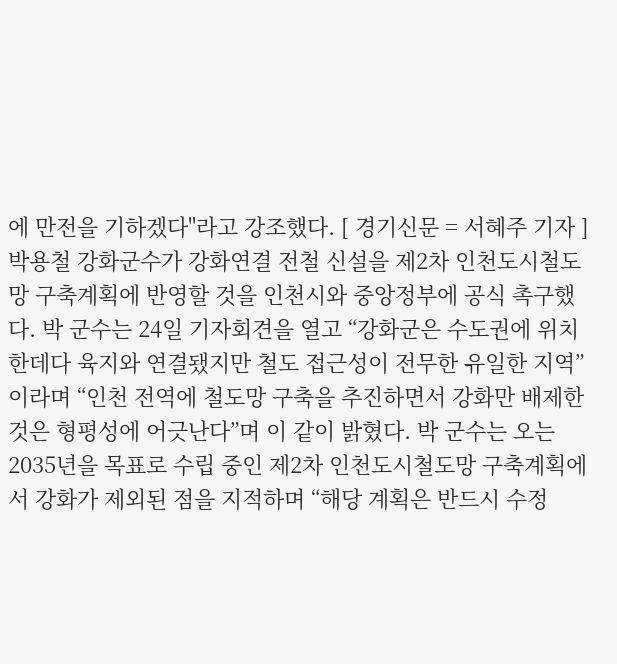에 만전을 기하겠다"라고 강조했다. [ 경기신문 = 서혜주 기자 ]
박용철 강화군수가 강화연결 전철 신설을 제2차 인천도시철도망 구축계획에 반영할 것을 인천시와 중앙정부에 공식 촉구했다. 박 군수는 24일 기자회견을 열고 “강화군은 수도권에 위치한데다 육지와 연결됐지만 철도 접근성이 전무한 유일한 지역”이라며 “인천 전역에 철도망 구축을 추진하면서 강화만 배제한 것은 형평성에 어긋난다”며 이 같이 밝혔다. 박 군수는 오는 2035년을 목표로 수립 중인 제2차 인천도시철도망 구축계획에서 강화가 제외된 점을 지적하며 “해당 계획은 반드시 수정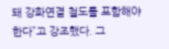돼 강화연결 철도를 포함해야 한다”고 강조했다. 그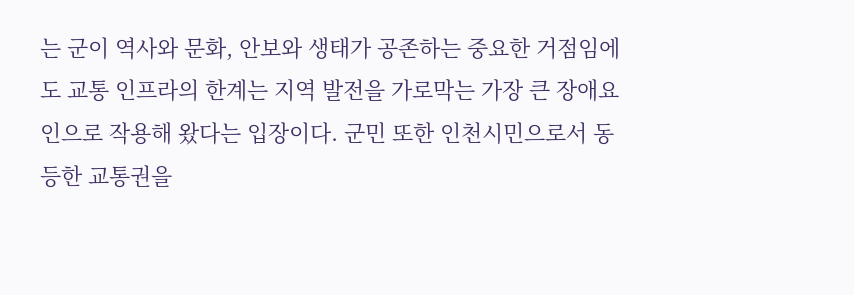는 군이 역사와 문화, 안보와 생태가 공존하는 중요한 거점임에도 교통 인프라의 한계는 지역 발전을 가로막는 가장 큰 장애요인으로 작용해 왔다는 입장이다. 군민 또한 인천시민으로서 동등한 교통권을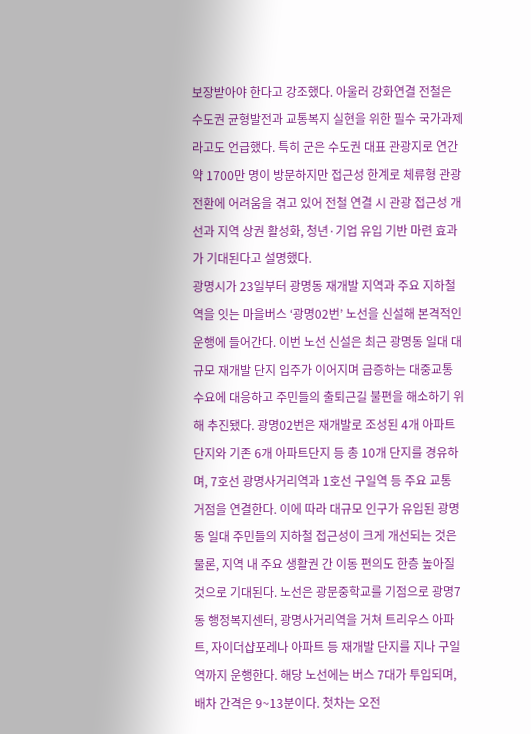보장받아야 한다고 강조했다. 아울러 강화연결 전철은 수도권 균형발전과 교통복지 실현을 위한 필수 국가과제라고도 언급했다. 특히 군은 수도권 대표 관광지로 연간 약 1700만 명이 방문하지만 접근성 한계로 체류형 관광 전환에 어려움을 겪고 있어 전철 연결 시 관광 접근성 개선과 지역 상권 활성화, 청년·기업 유입 기반 마련 효과가 기대된다고 설명했다.
광명시가 23일부터 광명동 재개발 지역과 주요 지하철역을 잇는 마을버스 ‘광명02번’ 노선을 신설해 본격적인 운행에 들어간다. 이번 노선 신설은 최근 광명동 일대 대규모 재개발 단지 입주가 이어지며 급증하는 대중교통 수요에 대응하고 주민들의 출퇴근길 불편을 해소하기 위해 추진됐다. 광명02번은 재개발로 조성된 4개 아파트단지와 기존 6개 아파트단지 등 총 10개 단지를 경유하며, 7호선 광명사거리역과 1호선 구일역 등 주요 교통 거점을 연결한다. 이에 따라 대규모 인구가 유입된 광명동 일대 주민들의 지하철 접근성이 크게 개선되는 것은 물론, 지역 내 주요 생활권 간 이동 편의도 한층 높아질 것으로 기대된다. 노선은 광문중학교를 기점으로 광명7동 행정복지센터, 광명사거리역을 거쳐 트리우스 아파트, 자이더샵포레나 아파트 등 재개발 단지를 지나 구일역까지 운행한다. 해당 노선에는 버스 7대가 투입되며, 배차 간격은 9~13분이다. 첫차는 오전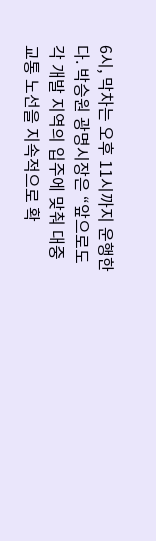6시, 막차는 오후 11시까지 운행한다. 박승원 광명시장은 “앞으로도 각 개발 지역의 입주에 맞춰 대중교통 노선을 지속적으로 확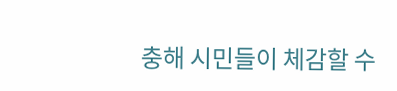충해 시민들이 체감할 수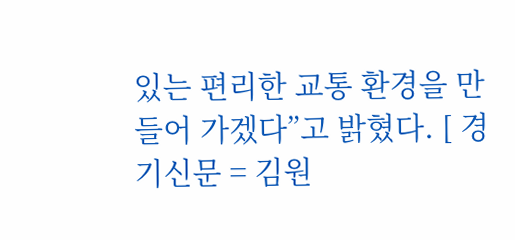있는 편리한 교통 환경을 만들어 가겠다”고 밝혔다. [ 경기신문 = 김원